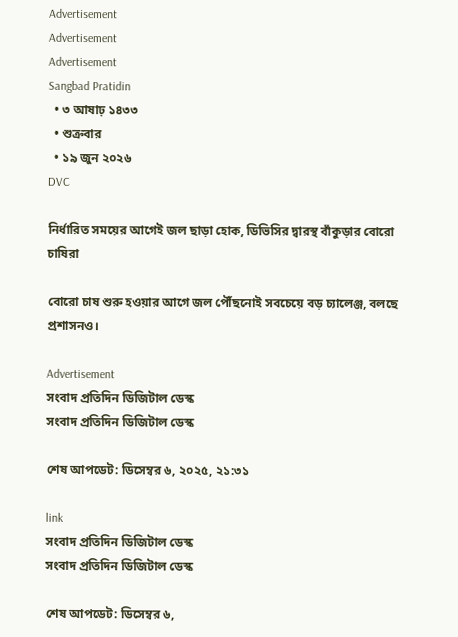Advertisement
Advertisement
Advertisement
Sangbad Pratidin
  • ৩ আষাঢ় ১৪৩৩
  • শুক্রবার
  • ১৯ জুন ২০২৬
DVC

নির্ধারিত সময়ের আগেই জল ছাড়া হোক, ডিভিসির দ্বারস্থ বাঁকুড়ার বোরো চাষিরা

বোরো চাষ শুরু হওয়ার আগে জল পৌঁছনোই সবচেয়ে বড় চ্যালেঞ্জ, বলছে প্রশাসনও।

Advertisement
সংবাদ প্রতিদিন ডিজিটাল ডেস্ক
সংবাদ প্রতিদিন ডিজিটাল ডেস্ক

শেষ আপডেট: ডিসেম্বর ৬, ২০২৫, ২১:৩১

link
সংবাদ প্রতিদিন ডিজিটাল ডেস্ক
সংবাদ প্রতিদিন ডিজিটাল ডেস্ক

শেষ আপডেট: ডিসেম্বর ৬,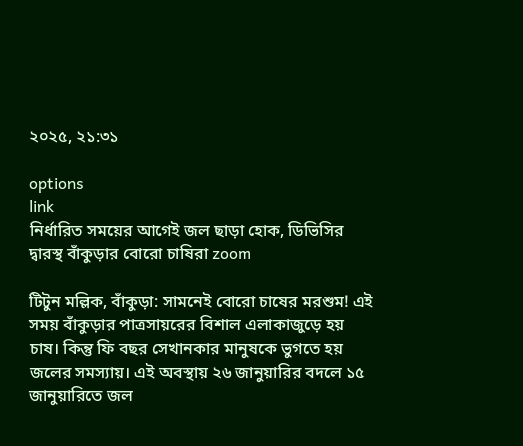২০২৫, ২১:৩১

options
link
নির্ধারিত সময়ের আগেই জল ছাড়া হোক, ডিভিসির দ্বারস্থ বাঁকুড়ার বোরো চাষিরা zoom

টিটুন মল্লিক, বাঁকুড়া: সামনেই বোরো চাষের মরশুম! এই সময় বাঁকুড়ার পাত্রসায়রের বিশাল এলাকাজুড়ে হয় চাষ। কিন্তু ফি বছর সেখানকার মানুষকে ভুগতে হয় জলের সমস্যায়। এই অবস্থায় ২৬ জানুয়ারির বদলে ১৫ জানুয়ারিতে জল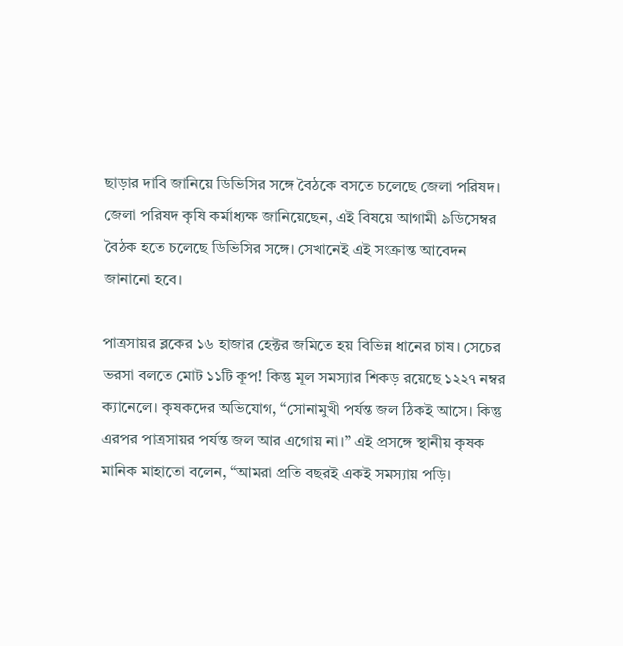ছাড়ার দাবি জানিয়ে ডিভিসির সঙ্গে বৈঠকে বসতে চলেছে জেলা পরিষদ। জেলা পরিষদ কৃষি কর্মাধ্যক্ষ জানিয়েছেন, এই বিষয়ে আগামী ৯ডিসেম্বর বৈঠক হতে চলেছে ডিভিসির সঙ্গে। সেখানেই এই সংক্রান্ত আবেদন জানানো হবে।

পাত্রসায়র ব্লকের ১৬ হাজার হেক্টর জমিতে হয় বিভিন্ন ধানের চাষ। সেচের ভরসা বলতে মোট ১১টি কূপ! কিন্তু মূল সমস্যার শিকড় রয়েছে ১২২৭ নম্বর ক্যানেলে। কৃষকদের অভিযোগ, “সোনামুখী পর্যন্ত জল ঠিকই আসে। কিন্তু এরপর পাত্রসায়র পর্যন্ত জল আর এগোয় না।” এই প্রসঙ্গে স্থানীয় কৃষক মানিক মাহাতো বলেন, “আমরা প্রতি বছরই একই সমস্যায় পড়ি।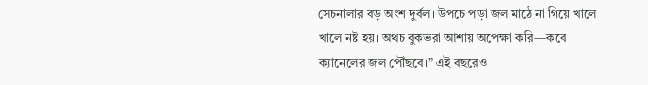সেচনালার বড় অংশ দুর্বল। উপচে পড়া জল মাঠে না গিয়ে খালে খালে নষ্ট হয়। অথচ বুকভরা আশায় অপেক্ষা করি—কবে ক্যানেলের জল পৌঁছবে।” এই বছরেও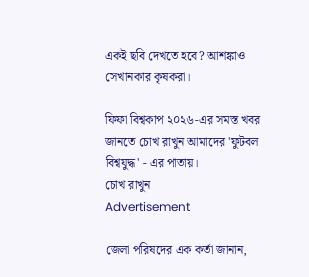একই ছবি দেখতে হবে? আশঙ্কাও সেখানকার কৃষকরা।

ফিফা বিশ্বকাপ ২০২৬-এর সমস্ত খবর জানতে চোখ রাখুন আমাদের 'ফুটবল বিশ্বযুদ্ধ' - এর পাতায়।
চোখ রাখুন
Advertisement

জেলা পরিষদের এক কর্তা জানান,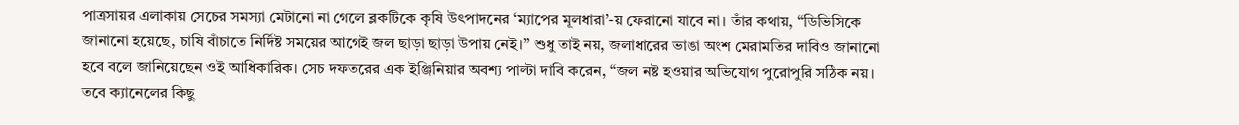পাত্রসায়র এলাকায় সেচের সমস্যা মেটানো না গেলে ব্লকটিকে কৃষি উৎপাদনের ‘ম্যাপের মূলধারা’-য় ফেরানো যাবে না। তাঁর কথায়, “ডিভিসিকে জানানো হয়েছে, চাষি বাঁচাতে নির্দিষ্ট সময়ের আগেই জল ছাড়া ছাড়া উপায় নেই।” শুধু তাই নয়, জলাধারের ভাঙা অংশ মেরামতির দাবিও জানানো হবে বলে জানিয়েছেন ওই আধিকারিক। সেচ দফতরের এক ইঞ্জিনিয়ার অবশ্য পাল্টা দাবি করেন, “জল নষ্ট হওয়ার অভিযোগ পুরোপুরি সঠিক নয়। তবে ক্যানেলের কিছু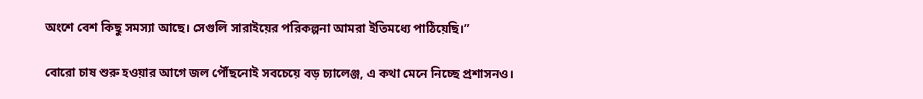অংশে বেশ কিছু সমস্যা আছে। সেগুলি সারাইয়ের পরিকল্পনা আমরা ইতিমধ্যে পাঠিয়েছি।”

বোরো চাষ শুরু হওয়ার আগে জল পৌঁছনোই সবচেয়ে বড় চ্যালেঞ্জ, এ কথা মেনে নিচ্ছে প্রশাসনও।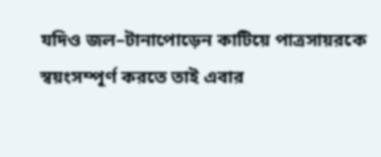যদিও জল–টানাপোড়েন কাটিয়ে পাত্রসায়রকে স্বয়ংসম্পূর্ণ করতে তাই এবার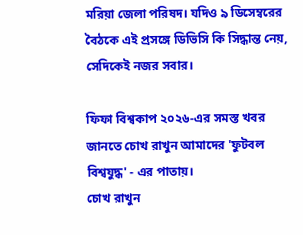মরিয়া জেলা পরিষদ। যদিও ৯ ডিসেম্বরের বৈঠকে এই প্রসঙ্গে ডিভিসি কি সিদ্ধান্ত নেয়, সেদিকেই নজর সবার।

ফিফা বিশ্বকাপ ২০২৬-এর সমস্ত খবর জানতে চোখ রাখুন আমাদের 'ফুটবল বিশ্বযুদ্ধ' - এর পাতায়।
চোখ রাখুন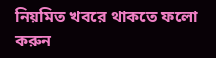নিয়মিত খবরে থাকতে ফলো করুন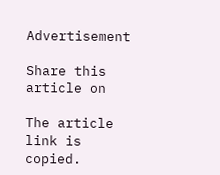Advertisement

Share this article on

The article link is copied.